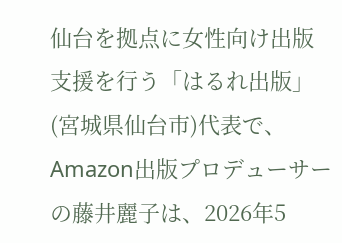仙台を拠点に女性向け出版支援を行う「はるれ出版」(宮城県仙台市)代表で、Amazon出版プロデューサーの藤井麗子は、2026年5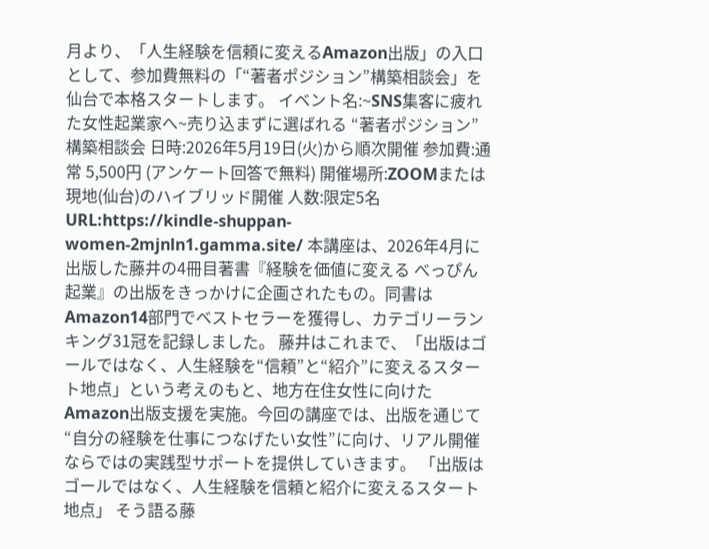月より、「人生経験を信頼に変えるAmazon出版」の入口として、参加費無料の「“著者ポジション”構築相談会」を仙台で本格スタートします。 イベント名:~SNS集客に疲れた女性起業家へ~売り込まずに選ばれる “著者ポジション”構築相談会 日時:2026年5月19日(火)から順次開催 参加費:通常 5,500円 (アンケート回答で無料) 開催場所:ZOOMまたは現地(仙台)のハイブリッド開催 人数:限定5名 URL:https://kindle-shuppan-women-2mjnln1.gamma.site/ 本講座は、2026年4月に出版した藤井の4冊目著書『経験を価値に変える べっぴん起業』の出版をきっかけに企画されたもの。同書はAmazon14部門でベストセラーを獲得し、カテゴリーランキング31冠を記録しました。 藤井はこれまで、「出版はゴールではなく、人生経験を“信頼”と“紹介”に変えるスタート地点」という考えのもと、地方在住女性に向けたAmazon出版支援を実施。今回の講座では、出版を通じて“自分の経験を仕事につなげたい女性”に向け、リアル開催ならではの実践型サポートを提供していきます。 「出版はゴールではなく、人生経験を信頼と紹介に変えるスタート地点」 そう語る藤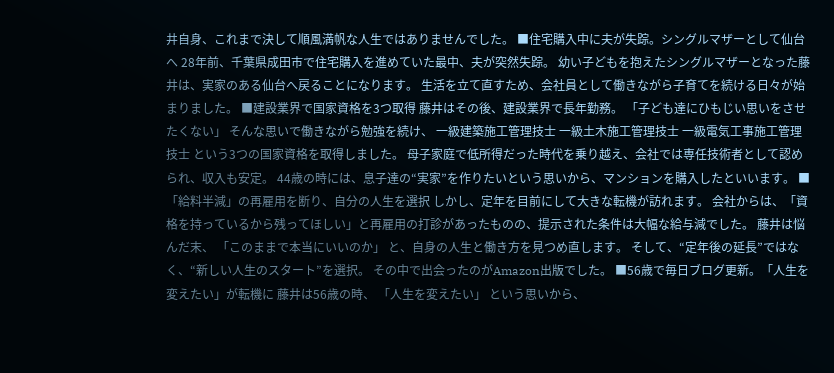井自身、これまで決して順風満帆な人生ではありませんでした。 ■住宅購入中に夫が失踪。シングルマザーとして仙台へ 28年前、千葉県成田市で住宅購入を進めていた最中、夫が突然失踪。 幼い子どもを抱えたシングルマザーとなった藤井は、実家のある仙台へ戻ることになります。 生活を立て直すため、会社員として働きながら子育てを続ける日々が始まりました。 ■建設業界で国家資格を3つ取得 藤井はその後、建設業界で長年勤務。 「子ども達にひもじい思いをさせたくない」 そんな思いで働きながら勉強を続け、 一級建築施工管理技士 一級土木施工管理技士 一級電気工事施工管理技士 という3つの国家資格を取得しました。 母子家庭で低所得だった時代を乗り越え、会社では専任技術者として認められ、収入も安定。 44歳の時には、息子達の“実家”を作りたいという思いから、マンションを購入したといいます。 ■「給料半減」の再雇用を断り、自分の人生を選択 しかし、定年を目前にして大きな転機が訪れます。 会社からは、「資格を持っているから残ってほしい」と再雇用の打診があったものの、提示された条件は大幅な給与減でした。 藤井は悩んだ末、 「このままで本当にいいのか」 と、自身の人生と働き方を見つめ直します。 そして、“定年後の延長”ではなく、“新しい人生のスタート”を選択。 その中で出会ったのがAmazon出版でした。 ■56歳で毎日ブログ更新。「人生を変えたい」が転機に 藤井は56歳の時、 「人生を変えたい」 という思いから、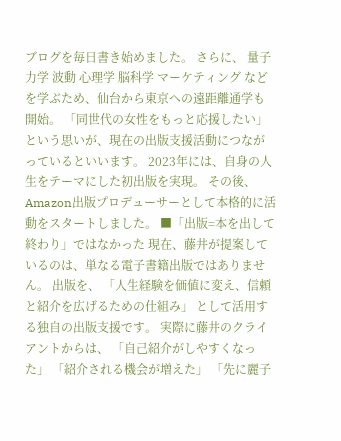ブログを毎日書き始めました。 さらに、 量子力学 波動 心理学 脳科学 マーケティング などを学ぶため、仙台から東京への遠距離通学も開始。 「同世代の女性をもっと応援したい」 という思いが、現在の出版支援活動につながっているといいます。 2023年には、自身の人生をテーマにした初出版を実現。 その後、Amazon出版プロデューサーとして本格的に活動をスタートしました。 ■「出版=本を出して終わり」ではなかった 現在、藤井が提案しているのは、単なる電子書籍出版ではありません。 出版を、 「人生経験を価値に変え、信頼と紹介を広げるための仕組み」 として活用する独自の出版支援です。 実際に藤井のクライアントからは、 「自己紹介がしやすくなった」 「紹介される機会が増えた」 「先に麗子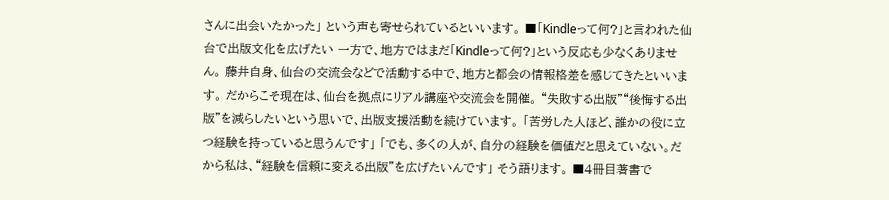さんに出会いたかった」 という声も寄せられているといいます。 ■「Kindleって何?」と言われた仙台で出版文化を広げたい 一方で、地方ではまだ「Kindleって何?」という反応も少なくありません。 藤井自身、仙台の交流会などで活動する中で、地方と都会の情報格差を感じてきたといいます。 だからこそ現在は、仙台を拠点にリアル講座や交流会を開催。 “失敗する出版”“後悔する出版”を減らしたいという思いで、出版支援活動を続けています。 「苦労した人ほど、誰かの役に立つ経験を持っていると思うんです」 「でも、多くの人が、自分の経験を価値だと思えていない。だから私は、“経験を信頼に変える出版”を広げたいんです」 そう語ります。 ■4冊目著書で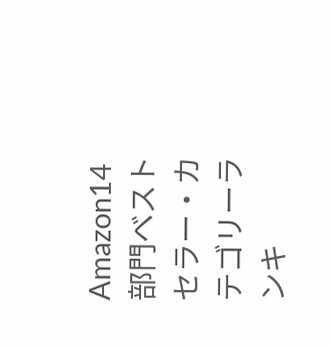Amazon14部門ベストセラー・カテゴリーランキ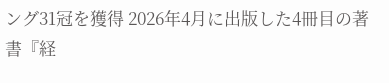ング31冠を獲得 2026年4月に出版した4冊目の著書『経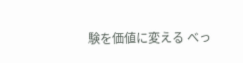験を価値に変える べっ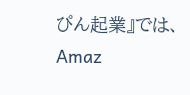ぴん起業』では、 Amaz